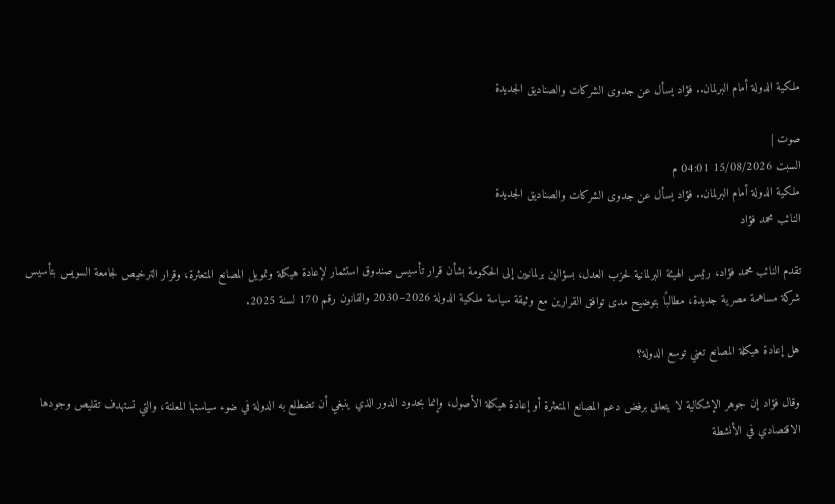ملكية الدولة أمام البرلمان.. فؤاد يسأل عن جدوى الشركات والصناديق الجديدة

صوت |
السبت 15/08/2026 04:01 م
ملكية الدولة أمام البرلمان.. فؤاد يسأل عن جدوى الشركات والصناديق الجديدة
النائب محمد فؤاد

تقدم النائب محمد فؤاد، رئيس الهيئة البرلمانية لحزب العدل، بسؤالين برلمانيين إلى الحكومة بشأن قرار تأسيس صندوق استثمار لإعادة هيكلة وتمويل المصانع المتعثرة، وقرار الترخيص لجامعة السويس بتأسيس شركة مساهمة مصرية جديدة، مطالبًا بتوضيح مدى توافق القرارين مع وثيقة سياسة ملكية الدولة 2026–2030 والقانون رقم 170 لسنة 2025.

هل إعادة هيكلة المصانع تعني توسع الدولة؟

وقال فؤاد إن جوهر الإشكالية لا يتعلق برفض دعم المصانع المتعثرة أو إعادة هيكلة الأصول، وإنما بحدود الدور الذي ينبغي أن تضطلع به الدولة في ضوء سياستها المعلنة، والتي تستهدف تقليص وجودها الاقتصادي في الأنشطة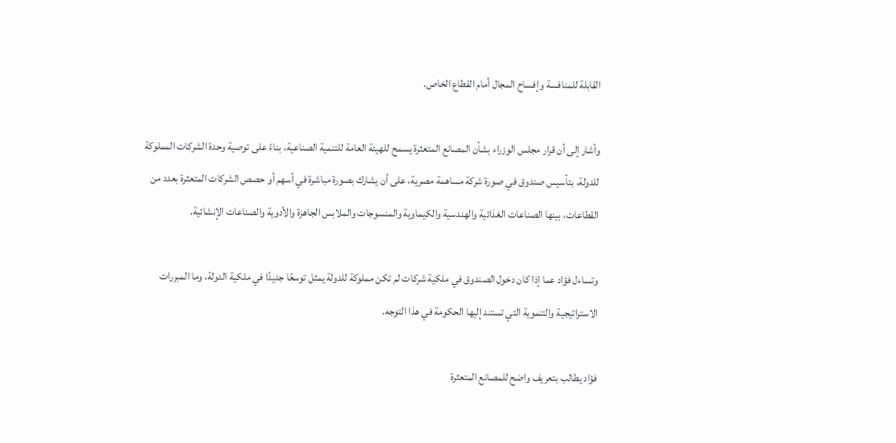القابلة للمنافسة وإفساح المجال أمام القطاع الخاص.

وأشار إلى أن قرار مجلس الوزراء بشأن المصانع المتعثرة يسمح للهيئة العامة للتنمية الصناعية، بناءً على توصية وحدة الشركات المملوكة للدولة، بتأسيس صندوق في صورة شركة مساهمة مصرية، على أن يشارك بصورة مباشرة في أسهم أو حصص الشركات المتعثرة بعدد من القطاعات، بينها الصناعات الغذائية والهندسية والكيماوية والمنسوجات والملابس الجاهزة والأدوية والصناعات الإنشائية.

وتساءل فؤاد عما إذا كان دخول الصندوق في ملكية شركات لم تكن مملوكة للدولة يمثل توسعًا جديدًا في ملكية الدولة، وما المبررات الاستراتيجية والتنموية التي تستند إليها الحكومة في هذا التوجه.

فؤاد يطالب بتعريف واضح للمصانع المتعثرة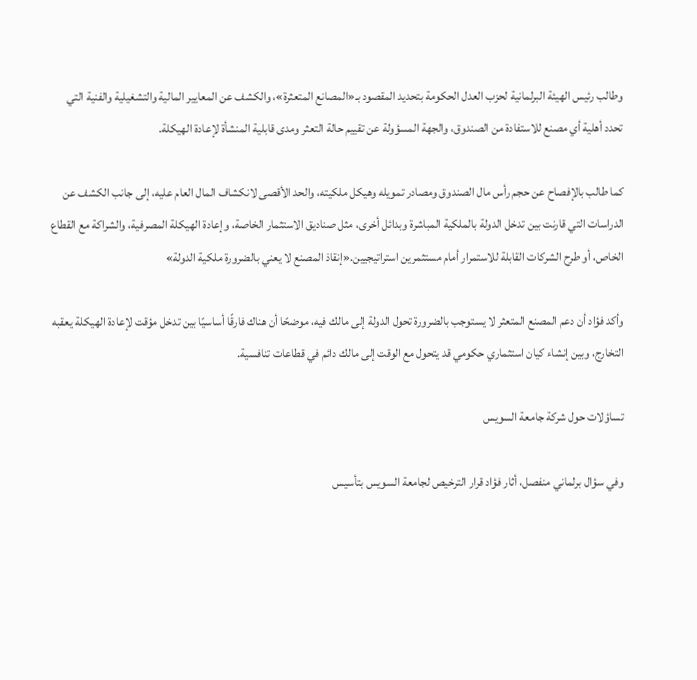وطالب رئيس الهيئة البرلمانية لحزب العدل الحكومة بتحديد المقصود بـ«المصانع المتعثرة»، والكشف عن المعايير المالية والتشغيلية والفنية التي تحدد أهلية أي مصنع للاستفادة من الصندوق، والجهة المسؤولة عن تقييم حالة التعثر ومدى قابلية المنشأة لإعادة الهيكلة.

كما طالب بالإفصاح عن حجم رأس مال الصندوق ومصادر تمويله وهيكل ملكيته، والحد الأقصى لانكشاف المال العام عليه، إلى جانب الكشف عن الدراسات التي قارنت بين تدخل الدولة بالملكية المباشرة وبدائل أخرى، مثل صناديق الاستثمار الخاصة، وإعادة الهيكلة المصرفية، والشراكة مع القطاع الخاص، أو طرح الشركات القابلة للاستمرار أمام مستثمرين استراتيجيين.«إنقاذ المصنع لا يعني بالضرورة ملكية الدولة»

وأكد فؤاد أن دعم المصنع المتعثر لا يستوجب بالضرورة تحول الدولة إلى مالك فيه، موضحًا أن هناك فارقًا أساسيًا بين تدخل مؤقت لإعادة الهيكلة يعقبه التخارج، وبين إنشاء كيان استثماري حكومي قد يتحول مع الوقت إلى مالك دائم في قطاعات تنافسية.

تساؤلات حول شركة جامعة السويس

وفي سؤال برلماني منفصل، أثار فؤاد قرار الترخيص لجامعة السويس بتأسيس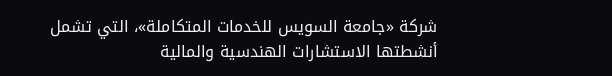شركة «جامعة السويس للخدمات المتكاملة»، التي تشمل أنشطتها الاستشارات الهندسية والمالية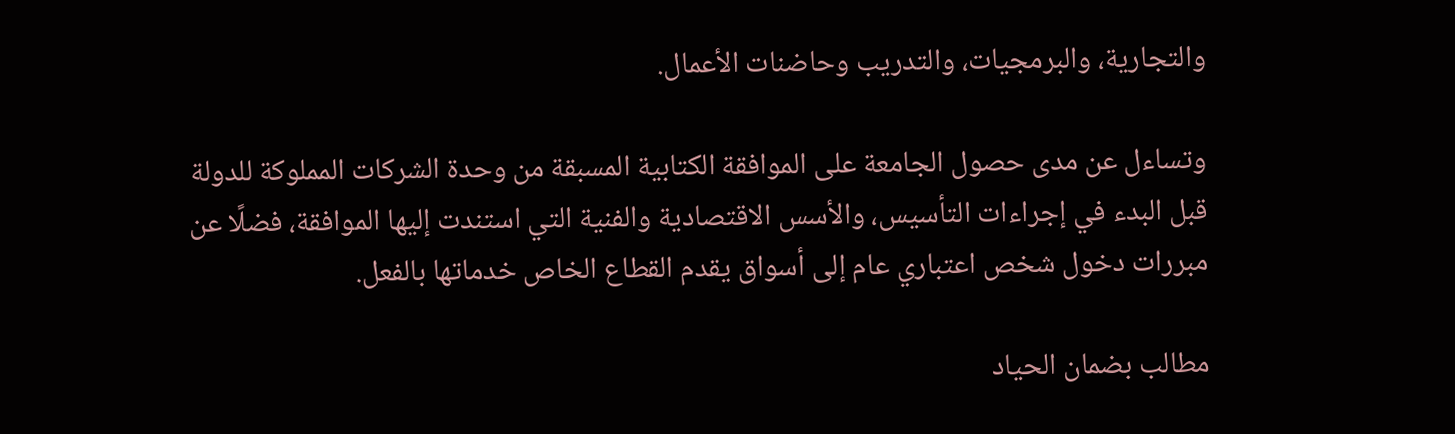والتجارية، والبرمجيات، والتدريب وحاضنات الأعمال.

وتساءل عن مدى حصول الجامعة على الموافقة الكتابية المسبقة من وحدة الشركات المملوكة للدولة قبل البدء في إجراءات التأسيس، والأسس الاقتصادية والفنية التي استندت إليها الموافقة، فضلًا عن مبررات دخول شخص اعتباري عام إلى أسواق يقدم القطاع الخاص خدماتها بالفعل.

مطالب بضمان الحياد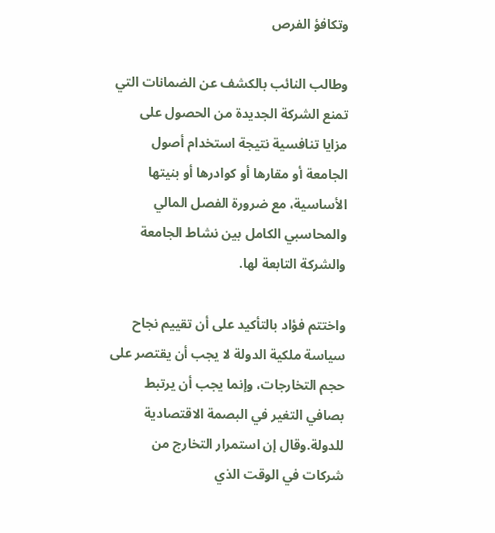وتكافؤ الفرص

وطالب النائب بالكشف عن الضمانات التي تمنع الشركة الجديدة من الحصول على مزايا تنافسية نتيجة استخدام أصول الجامعة أو مقارها أو كوادرها أو بنيتها الأساسية، مع ضرورة الفصل المالي والمحاسبي الكامل بين نشاط الجامعة والشركة التابعة لها.

واختتم فؤاد بالتأكيد على أن تقييم نجاح سياسة ملكية الدولة لا يجب أن يقتصر على حجم التخارجات، وإنما يجب أن يرتبط بصافي التغير في البصمة الاقتصادية للدولة.وقال إن استمرار التخارج من شركات في الوقت الذي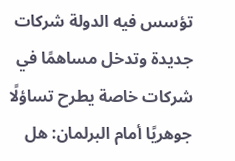تؤسس فيه الدولة شركات جديدة وتدخل مساهمًا في شركات خاصة يطرح تساؤلًا جوهريًا أمام البرلمان: هل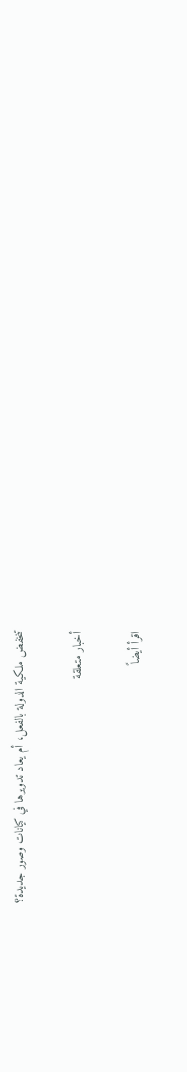تنخفض ملكية الدولة بالفعل، أم يعاد تدويرها في كيانات وصور جديدة؟

أخبار متعلقة

اقرأ أيضاً